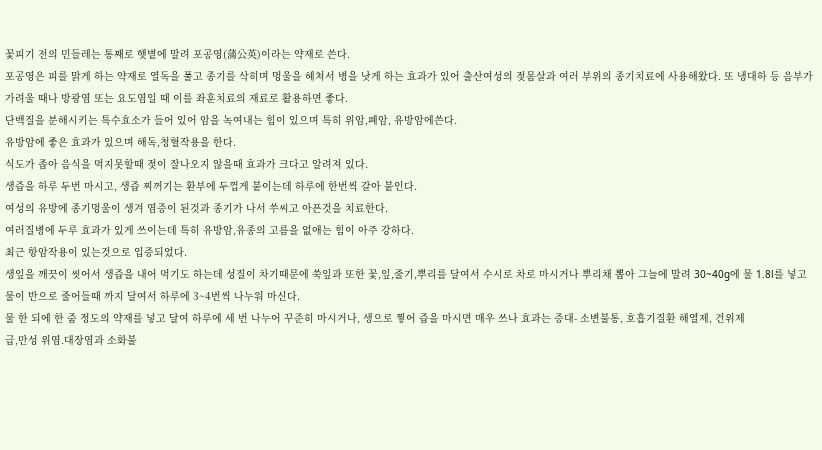꽃피기 전의 민들레는 통째로 햇볕에 말려 포공영(蒲公英)이라는 약재로 쓴다.
포공영은 피를 맑게 하는 약재로 열독을 풀고 종기를 삭히며 멍울을 헤쳐서 병을 낫게 하는 효과가 있어 출산여성의 젖몸살과 여러 부위의 종기치료에 사용해왔다. 또 냉대하 등 음부가 가려울 때나 방광염 또는 요도염일 때 이를 좌훈치료의 재료로 활용하면 좋다.
단백질을 분해시키는 특수효소가 들어 있어 암을 녹여내는 힘이 있으며 특히 위암,폐암, 유방암에쓴다.
유방암에 좋은 효과가 있으며 해독,청혈작용을 한다.
식도가 좁아 음식을 먹지못할때 젖이 잘나오지 않을때 효과가 크다고 알려져 있다.
생즙을 하루 두번 마시고, 생즙 찌꺼기는 환부에 두껍게 붙이는데 하루에 한번씩 갈아 붙인다.
여성의 유방에 종기멍울이 생겨 염증이 된것과 종기가 나서 쑤씨고 아픈것을 치료한다.
여러질병에 두루 효과가 있게 쓰이는데 특히 유방암,유종의 고름을 없애는 힘이 아주 강하다.
최근 항암작용이 있는것으로 입증되었다.
생잎을 깨끗이 씻어서 생즙을 내어 먹기도 하는데 성질이 차기때문에 쑥잎과 또한 꽃,잎,줄기,뿌리를 달여서 수시로 차로 마시거나 뿌리채 뽑아 그늘에 말려 30~40g에 물 1.8l를 넣고 물이 반으로 줄어들때 까지 달여서 하루에 3~4번씩 나누워 마신다.
물 한 되에 한 줌 정도의 약재를 넣고 달여 하루에 세 번 나누어 꾸준히 마시거나, 생으로 찧어 즙을 마시면 매우 쓰나 효과는 증대- 소변불통, 호흡기질환 해열제, 건위제
급,만성 위염.대장염과 소화불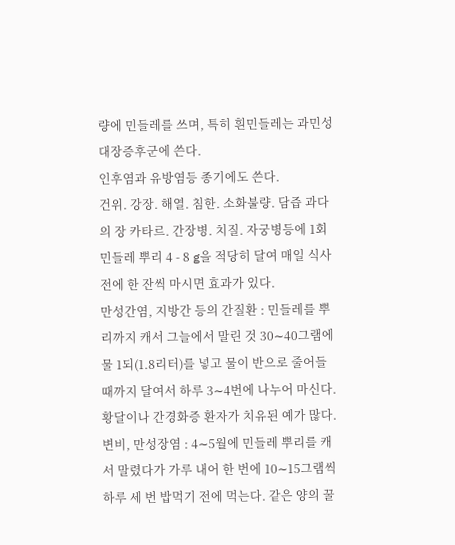량에 민들레를 쓰며, 특히 흰민들레는 과민성대장증후군에 쓴다.
인후염과 유방염등 종기에도 쓴다.
건위. 강장. 해열. 침한. 소화불량. 담즙 과다의 장 카타르. 간장병. 치질. 자궁병등에 1회 민들레 뿌리 4 - 8 g을 적당히 달여 매일 식사 전에 한 잔씩 마시면 효과가 있다.
만성간염, 지방간 등의 간질환 : 민들레를 뿌리까지 캐서 그늘에서 말린 것 30∼40그램에 물 1되(1.8리터)를 넣고 물이 반으로 줄어들 때까지 달여서 하루 3∼4번에 나누어 마신다. 황달이나 간경화증 환자가 치유된 예가 많다.
변비, 만성장염 : 4∼5월에 민들레 뿌리를 캐서 말렸다가 가루 내어 한 번에 10∼15그램씩 하루 세 번 밥먹기 전에 먹는다. 같은 양의 꿀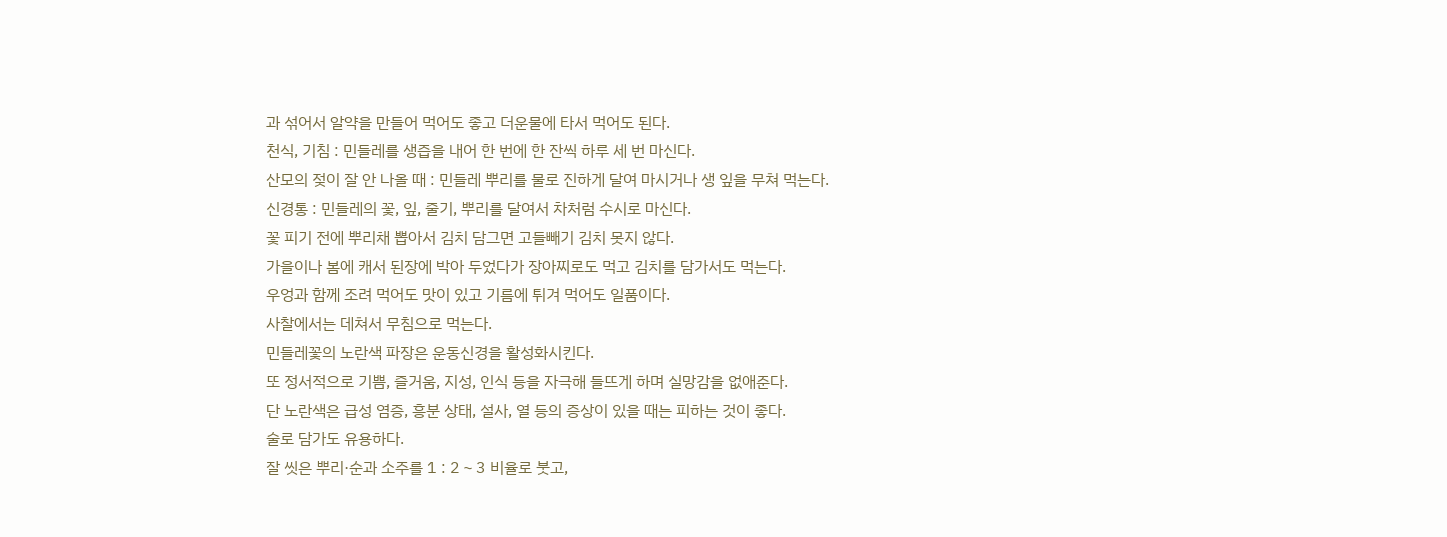과 섞어서 알약을 만들어 먹어도 좋고 더운물에 타서 먹어도 된다.
천식, 기침 : 민들레를 생즙을 내어 한 번에 한 잔씩 하루 세 번 마신다.
산모의 젖이 잘 안 나올 때 : 민들레 뿌리를 물로 진하게 달여 마시거나 생 잎을 무쳐 먹는다.
신경통 : 민들레의 꽃, 잎, 줄기, 뿌리를 달여서 차처럼 수시로 마신다.
꽃 피기 전에 뿌리채 뽑아서 김치 담그면 고들빼기 김치 못지 않다.
가을이나 봄에 캐서 된장에 박아 두었다가 장아찌로도 먹고 김치를 담가서도 먹는다.
우엉과 함께 조려 먹어도 맛이 있고 기름에 튀겨 먹어도 일품이다.
사찰에서는 데쳐서 무침으로 먹는다.
민들레꽃의 노란색 파장은 운동신경을 활성화시킨다.
또 정서적으로 기쁨, 즐거움, 지성, 인식 등을 자극해 들뜨게 하며 실망감을 없애준다.
단 노란색은 급성 염증, 흥분 상태, 설사, 열 등의 증상이 있을 때는 피하는 것이 좋다.
술로 담가도 유용하다.
잘 씻은 뿌리·순과 소주를 1 : 2∼3 비율로 붓고,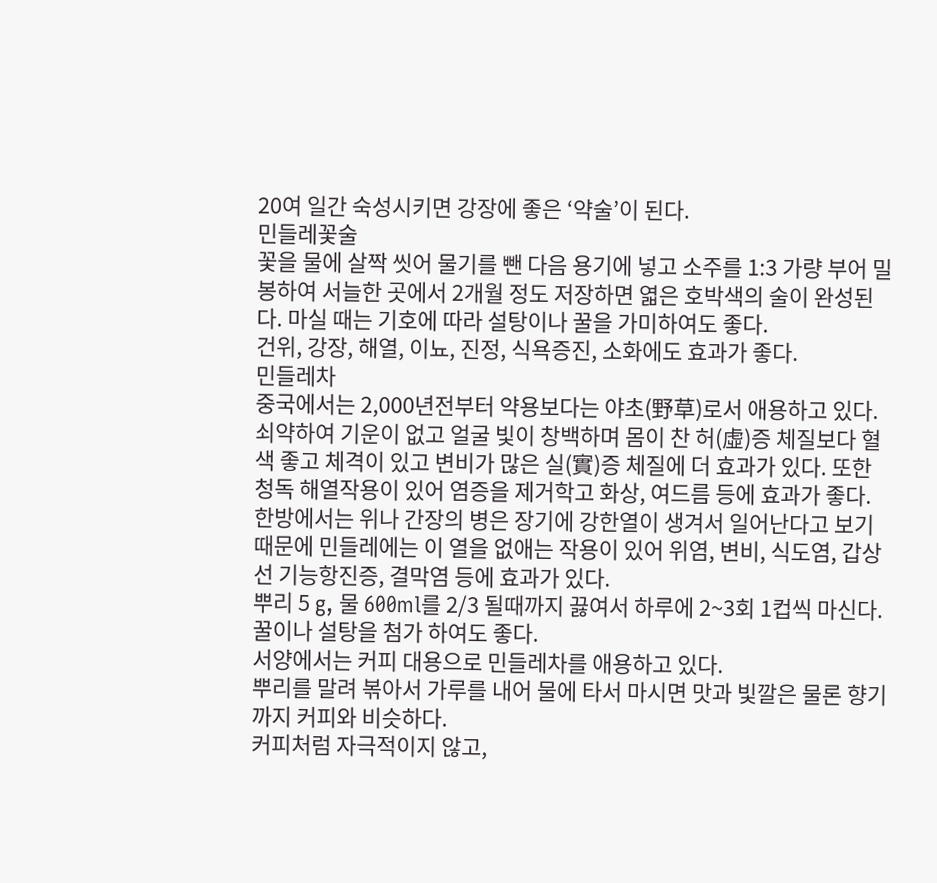20여 일간 숙성시키면 강장에 좋은 ‘약술’이 된다.
민들레꽃술
꽃을 물에 살짝 씻어 물기를 뺀 다음 용기에 넣고 소주를 1:3 가량 부어 밀봉하여 서늘한 곳에서 2개월 정도 저장하면 엷은 호박색의 술이 완성된다. 마실 때는 기호에 따라 설탕이나 꿀을 가미하여도 좋다.
건위, 강장, 해열, 이뇨, 진정, 식욕증진, 소화에도 효과가 좋다.
민들레차
중국에서는 2,000년전부터 약용보다는 야초(野草)로서 애용하고 있다.
쇠약하여 기운이 없고 얼굴 빛이 창백하며 몸이 찬 허(虛)증 체질보다 혈색 좋고 체격이 있고 변비가 많은 실(實)증 체질에 더 효과가 있다. 또한 청독 해열작용이 있어 염증을 제거학고 화상, 여드름 등에 효과가 좋다. 한방에서는 위나 간장의 병은 장기에 강한열이 생겨서 일어난다고 보기 때문에 민들레에는 이 열을 없애는 작용이 있어 위염, 변비, 식도염, 갑상선 기능항진증, 결막염 등에 효과가 있다.
뿌리 5 g, 물 600ml를 2/3 될때까지 끓여서 하루에 2~3회 1컵씩 마신다.
꿀이나 설탕을 첨가 하여도 좋다.
서양에서는 커피 대용으로 민들레차를 애용하고 있다.
뿌리를 말려 볶아서 가루를 내어 물에 타서 마시면 맛과 빛깔은 물론 향기까지 커피와 비슷하다.
커피처럼 자극적이지 않고,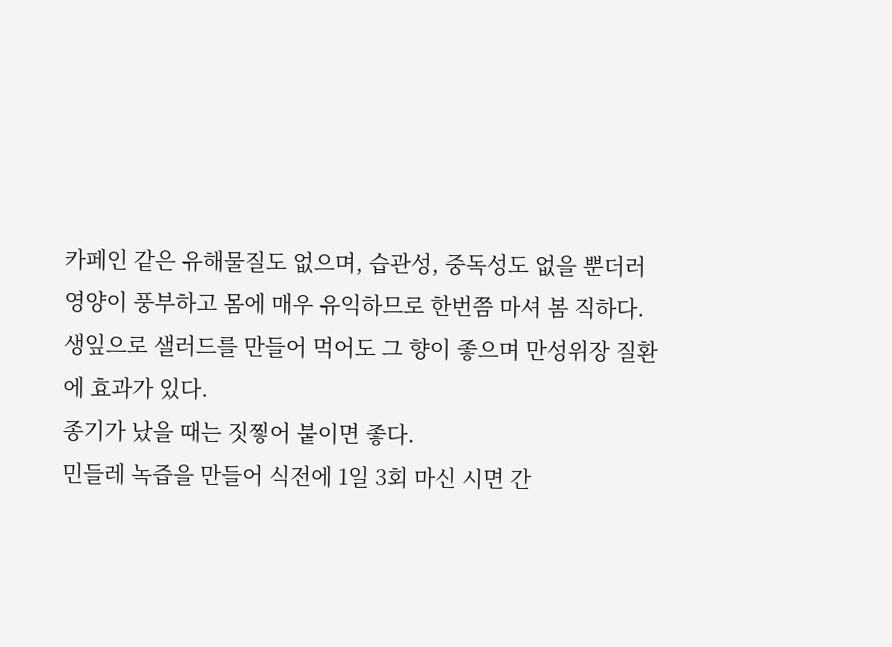카페인 같은 유해물질도 없으며, 습관성, 중독성도 없을 뿐더러
영양이 풍부하고 몸에 매우 유익하므로 한번쯤 마셔 봄 직하다.
생잎으로 샐러드를 만들어 먹어도 그 향이 좋으며 만성위장 질환에 효과가 있다.
종기가 났을 때는 짓찧어 붙이면 좋다.
민들레 녹즙을 만들어 식전에 1일 3회 마신 시면 간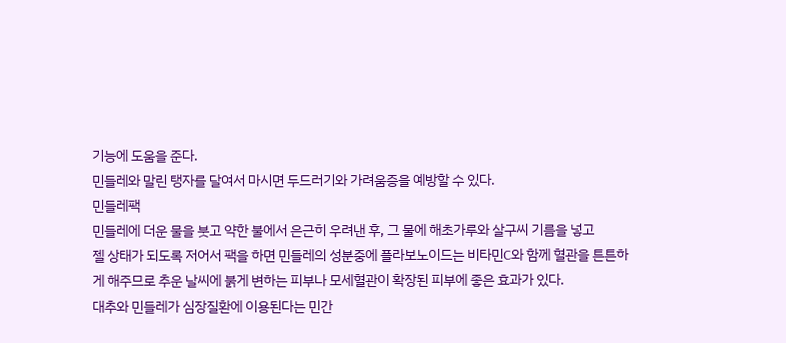기능에 도움을 준다.
민들레와 말린 탱자를 달여서 마시면 두드러기와 가려움증을 예방할 수 있다.
민들레팩
민들레에 더운 물을 붓고 약한 불에서 은근히 우려낸 후, 그 물에 해초가루와 살구씨 기름을 넣고
젤 상태가 되도록 저어서 팩을 하면 민들레의 성분중에 플라보노이드는 비타민C와 함께 혈관을 튼튼하게 해주므로 추운 날씨에 붉게 변하는 피부나 모세혈관이 확장된 피부에 좋은 효과가 있다.
대추와 민들레가 심장질환에 이용된다는 민간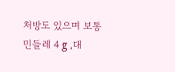처방도 있으며 보통 민들레 4 g ,대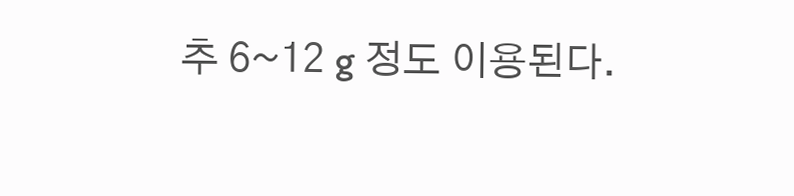추 6~12 g 정도 이용된다.